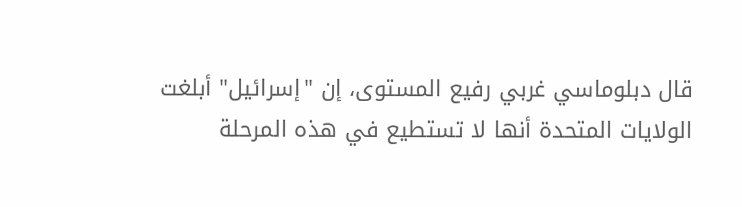قال دبلوماسي غربي رفيع المستوى، إن "إسرائيل" أبلغت الولايات المتحدة أنها لا تستطيع في هذه المرحلة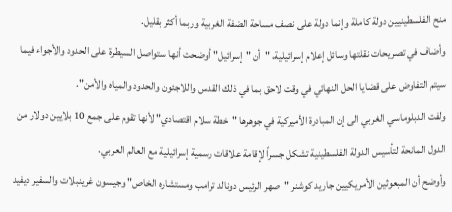منح الفلسطينيين دولة كاملة وإنما دولة على نصف مساحة الضفة الغربية وربما أكثر بقليل.
وأضاف في تصريحات نقلتها وسائل إعلام إسرائيلية، "أن "إسرائيل" أوضحت أنها ستواصل السيطرة على الحدود والأجواء فيما سيتم التفاوض على قضايا الحل النهائي في وقت لاحق بما في ذلك القدس واللاجئون والحدود والمياه والأمن".
ولفت الدبلوماسي الغربي الى إن المبادرة الأميركية في جوهرها "خطة سلام اقتصادي" لأنها تقوم على جمع 10 بلايين دولار من الدول المانحة لتأسيس الدولة الفلسطينية تشكل جسراً لإقامة علاقات رسمية إسرائيلية مع العالم العربي.
وأوضح أن المبعوثين الأمريكيين جاريد كوشنر "صهر الرئيس دونالد ترامب ومستشاره الخاص" وجيسون غرينبلات والسفير ديفيد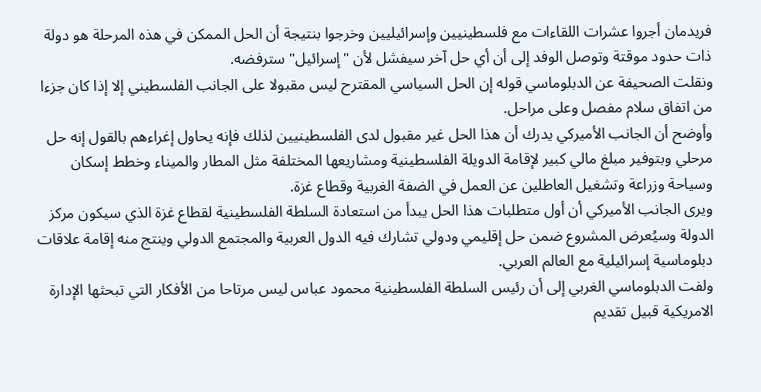فريدمان أجروا عشرات اللقاءات مع فلسطينيين وإسرائيليين وخرجوا بنتيجة أن الحل الممكن في هذه المرحلة هو دولة ذات حدود موقتة وتوصل الوفد إلى أن أي حل آخر سيفشل لأن "إسرائيل" سترفضه.
ونقلت الصحيفة عن الدبلوماسي قوله إن الحل السياسي المقترح ليس مقبولا على الجانب الفلسطيني إلا إذا كان جزءا من اتفاق سلام مفصل وعلى مراحل.
وأوضح أن الجانب الأميركي يدرك أن هذا الحل غير مقبول لدى الفلسطينيين لذلك فإنه يحاول إغراءهم بالقول إنه حل مرحلي وبتوفير مبلغ مالي كبير لإقامة الدويلة الفلسطينية ومشاريعها المختلفة مثل المطار والميناء وخطط إسكان وسياحة وزراعة وتشغيل العاطلين عن العمل في الضفة الغربية وقطاع غزة.
ويرى الجانب الأميركي أن أول متطلبات هذا الحل يبدأ من استعادة السلطة الفلسطينية لقطاع غزة الذي سيكون مركز الدولة وسيُعرض المشروع ضمن حل إقليمي ودولي تشارك فيه الدول العربية والمجتمع الدولي وينتج منه إقامة علاقات دبلوماسية إسرائيلية مع العالم العربي.
ولفت الدبلوماسي الغربي إلى أن رئيس السلطة الفلسطينية محمود عباس ليس مرتاحا من الأفكار التي تبحثها الإدارة الامريكية قبيل تقديم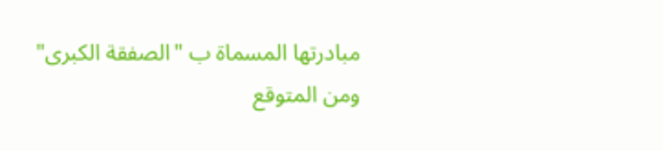مبادرتها المسماة ب "الصفقة الكبرى"
ومن المتوقع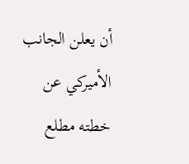أن يعلن الجانب الأميركي عن خطته مطلع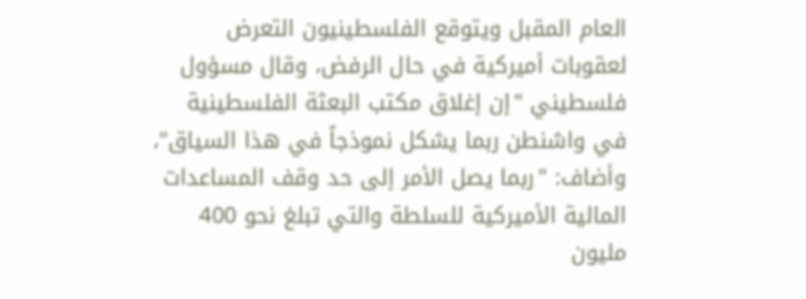العام المقبل ويتوقع الفلسطينيون التعرض لعقوبات أميركية في حال الرفض، وقال مسؤول فلسطيني "إن إغلاق مكتب البعثة الفلسطينية في واشنطن ربما يشكل نموذجاً في هذا السياق"، وأضاف: "ربما يصل الأمر إلى حد وقف المساعدات المالية الأميركية للسلطة والتي تبلغ نحو 400 مليون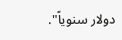دولار سنوياً".